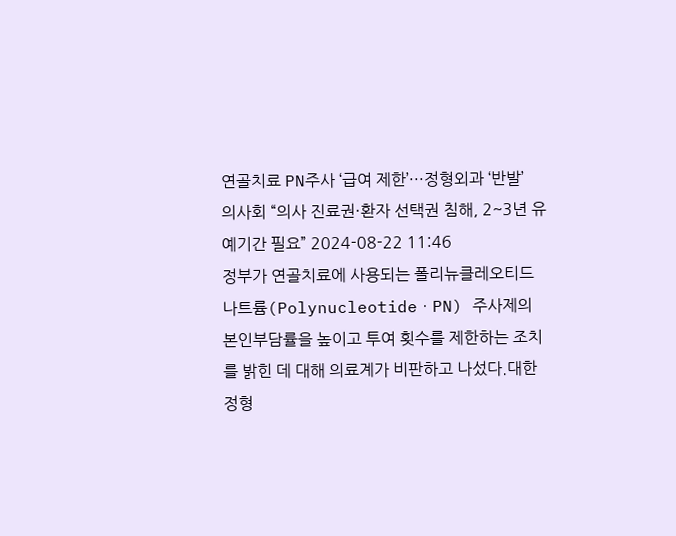연골치료 PN주사 ‘급여 제한’···정형외과 ‘반발’
의사회 “의사 진료권·환자 선택권 침해, 2~3년 유예기간 필요” 2024-08-22 11:46
정부가 연골치료에 사용되는 폴리뉴클레오티드나트륨(PolynucleotideㆍPN) 주사제의 본인부담률을 높이고 투여 횟수를 제한하는 조치를 밝힌 데 대해 의료계가 비판하고 나섰다.대한정형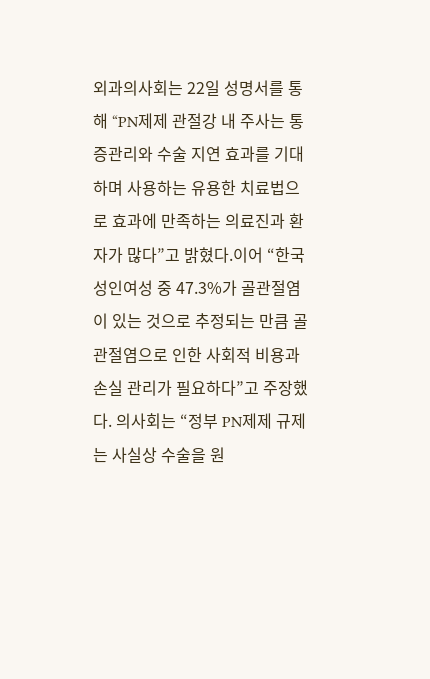외과의사회는 22일 성명서를 통해 “PN제제 관절강 내 주사는 통증관리와 수술 지연 효과를 기대하며 사용하는 유용한 치료법으로 효과에 만족하는 의료진과 환자가 많다”고 밝혔다.이어 “한국 성인여성 중 47.3%가 골관절염이 있는 것으로 추정되는 만큼 골관절염으로 인한 사회적 비용과 손실 관리가 필요하다”고 주장했다. 의사회는 “정부 PN제제 규제는 사실상 수술을 원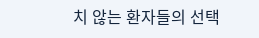치 않는 환자들의 선택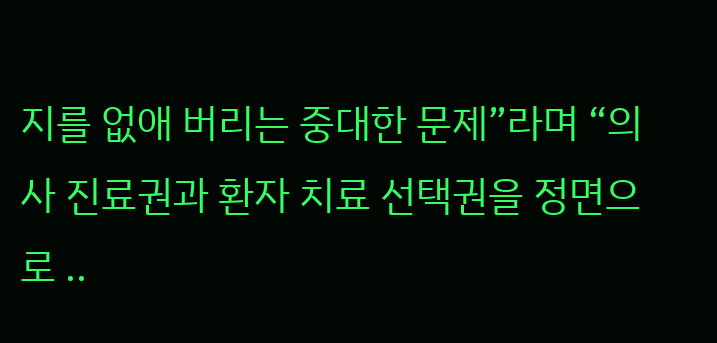지를 없애 버리는 중대한 문제”라며 “의사 진료권과 환자 치료 선택권을 정면으로 ..